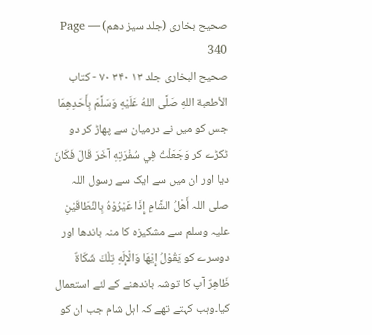صحیح بخاری (جلد سیز دھم) — Page 340
صحیح البخاری جلد ۱۳ ۳۴۰ ٧٠ - كتاب الأطعبة اللهِ صَلَّى اللهُ عَلَيْهِ وَسَلَّمَ بِأَحَدِهِمَا جس کو میں نے درمیان سے پھاڑ کر دو ٹکڑے کر وَجَعَلْتُ فِي سُفْرَتِهِ آخَرَ قَالَ فَكَانَ دیا اور ان میں سے ایک سے رسول اللہ صلی اللہ أَهْلُ الشَّامِ إِذَا عَيْرُوْهُ بِالنِّطَاقَيْنِ علیہ وسلم سے مشکیزہ کا منہ باندھا اور دوسرے کو يَقُوْلُ إِيْهَا وَالْإِلَهِ تِلْكَ شَكَاةٌ ظَاهِرٌ آپ کا توشہ باندھنے کے لئے استعمال کیا۔وہب کہتے تھے کہ اہل شام جب ان کو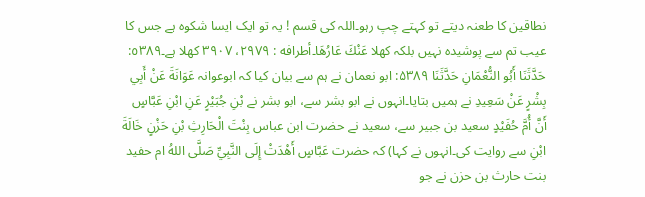نطاقین کا طعنہ دیتے تو کہتے چپ رہو۔اللہ کی قسم ! یہ تو ایک ایسا شکوہ ہے جس کا عیب تم سے پوشیدہ نہیں بلکہ کھلا عَنْكَ عَارُهَا۔أطرافه : ۲۹۷۹، ۳۹۰۷ کھلا ہے۔٥٣٨٩: حَدَّثَنَا أَبُو النُّعْمَانِ حَدَّثَنَا ۵۳۸۹: ابو نعمان نے ہم سے بیان کیا کہ ابوعوانہ عَوَانَةَ عَنْ أَبِي بِشْرٍ عَنْ سَعِيدِ نے ہمیں بتایا۔انہوں نے ابو بشر سے، ابو بشر نے بْنِ جُبَيْرٍ عَنِ ابْنِ عَبَّاسٍ أَنَّ أُمَّ حُفَيْدٍ سعيد بن جبیر سے، سعید نے حضرت ابن عباس بِنْتَ الْحَارِثِ بْنِ حَزْنٍ خَالَةَ ابْنِ سے روایت کی۔انہوں نے کہا) کہ حضرت عَبَّاسٍ أَهْدَتْ إِلَى النَّبِيِّ صَلَّى اللهُ ام حفید بنت حارث بن حزن نے جو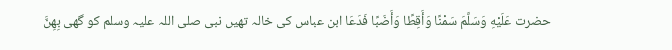حضرت عَلَيْهِ وَسَلَّمَ سَمْنًا وَأَقِطًا وَأَضَبًا فَدَعَا ابن عباس کی خالہ تھیں نبی صلی اللہ علیہ وسلم کو گھی بِهِنَّ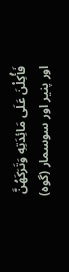فَأُكِلْنَ عَلَى مَائِدَتِهِ وَتَرَكَهُنَّ اور پنیر اور سوسمار (گوہ)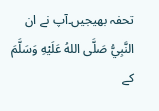تحفہ بھیجیں۔آپ نے ان النَّبِيُّ صَلَّى اللهُ عَلَيْهِ وَسَلَّمَ کے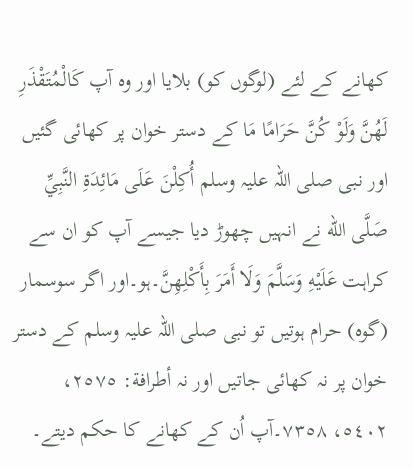کھانے کے لئے (لوگوں کو) بلایا اور وہ آپ كَالْمُتَقْذَرِ لَهُنَّ وَلَوْ كُنَّ حَرَامًا مَا کے دستر خوان پر کھائی گئیں اور نبی صلی اللہ علیہ وسلم أُكِلْنَ عَلَى مَائِدَةِ النَّبِيِّ صَلَّى الله نے انہیں چھوڑ دیا جیسے آپ کو ان سے کراہت عَلَيْهِ وَسَلَّمَ وَلَا أَمَرَ بِأَكْلِهِنَّ۔ہو۔اور اگر سوسمار (گوہ) حرام ہوتیں تو نبی صلی اللہ علیہ وسلم کے دستر خوان پر نہ کھائی جاتیں اور نہ أطرافة: ٢٥٧٥، ٥٤٠٢، ٧٣٥٨۔آپ اُن کے کھانے کا حکم دیتے۔